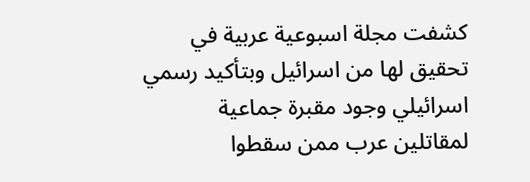كشفت مجلة اسبوعية عربية في تحقيق لها من اسرائيل وبتأكيد رسمي اسرائيلي وجود مقبرة جماعية لمقاتلين عرب ممن سقطوا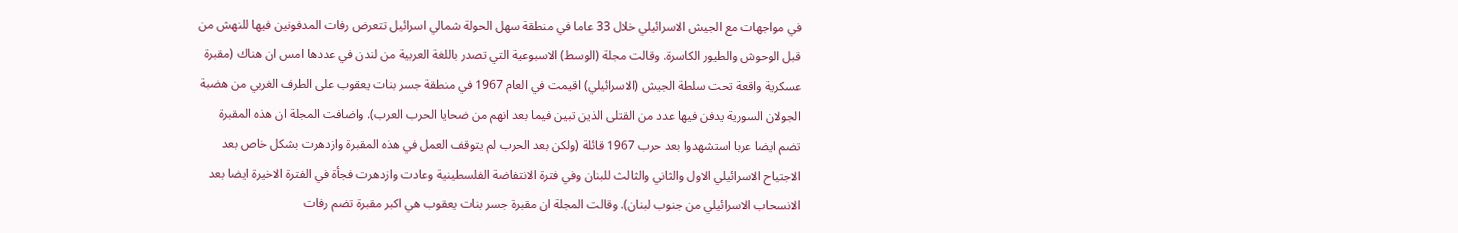في مواجهات مع الجيش الاسرائيلي خلال 33 عاما في منطقة سهل الحولة شمالي اسرائيل تتعرض رفات المدفونين فيها للنهش من قبل الوحوش والطيور الكاسرة. وقالت مجلة (الوسط) الاسبوعية التي تصدر باللغة العربية من لندن في عددها امس ان هناك (مقبرة عسكرية واقعة تحت سلطة الجيش (الاسرائيلي) اقيمت في العام 1967 في منطقة جسر بنات يعقوب على الطرف الغربي من هضبة الجولان السورية يدفن فيها عدد من القتلى الذين تبين فيما بعد انهم من ضحايا الحرب العرب). واضافت المجلة ان هذه المقبرة تضم ايضا عربا استشهدوا بعد حرب 1967 قائلة (ولكن بعد الحرب لم يتوقف العمل في هذه المقبرة وازدهرت بشكل خاص بعد الاجتياح الاسرائيلي الاول والثاني والثالث للبنان وفي فترة الانتفاضة الفلسطينية وعادت وازدهرت فجأة في الفترة الاخيرة ايضا بعد الانسحاب الاسرائيلي من جنوب لبنان). وقالت المجلة ان مقبرة جسر بنات يعقوب هي اكبر مقبرة تضم رفات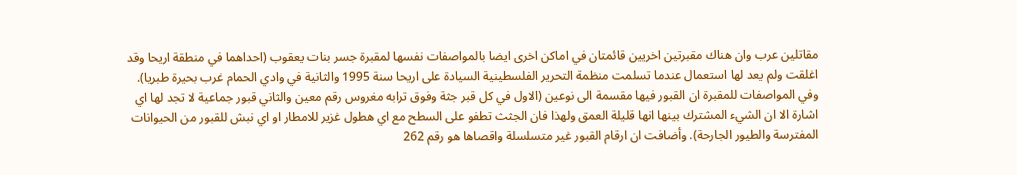مقاتلين عرب وان هناك مقبرتين اخريين قائمتان في اماكن اخرى ايضا بالمواصفات نفسها لمقبرة جسر بنات يعقوب (احداهما في منطقة اريحا وقد اغلقت ولم يعد لها استعمال عندما تسلمت منظمة التحرير الفلسطينية السيادة على اريحا سنة 1995 والثانية في وادي الحمام غرب بحيرة طبريا). وفي المواصفات للمقبرة ان القبور فيها مقسمة الى نوعين (الاول في كل قبر جثة وفوق ترابه مغروس رقم معين والثاني قبور جماعية لا تجد لها اي اشارة الا ان الشيء المشترك بينها انها قليلة العمق ولهذا فان الجثث تطفو على السطح مع اي هطول غزير للامطار او اي نبش للقبور من الحيوانات المفترسة والطيور الجارحة). وأضافت ان ارقام القبور غير متسلسلة واقصاها هو رقم 262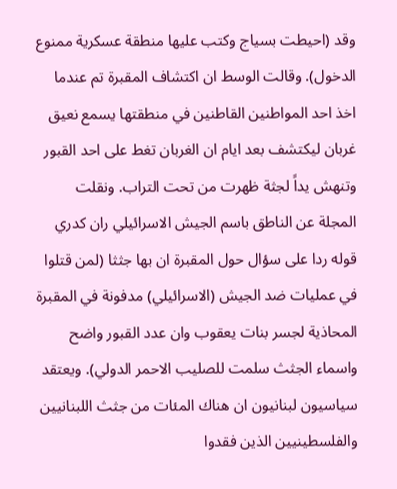وقد (احيطت بسياج وكتب عليها منطقة عسكرية ممنوع الدخول). وقالت الوسط ان اكتشاف المقبرة تم عندما اخذ احد المواطنين القاطنين في منطقتها يسمع نعيق غربان ليكتشف بعد ايام ان الغربان تغط على احد القبور وتنهش يداً لجثة ظهرت من تحت التراب. ونقلت المجلة عن الناطق باسم الجيش الاسرائيلي ران كدري قوله ردا على سؤال حول المقبرة ان بها جثثا (لمن قتلوا في عمليات ضد الجيش (الاسرائيلي) مدفونة في المقبرة المحاذية لجسر بنات يعقوب وان عدد القبور واضح واسماء الجثث سلمت للصليب الاحمر الدولي). ويعتقد سياسيون لبنانيون ان هناك المئات من جثث اللبنانيين والفلسطينيين الذين فقدوا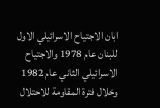ابان الاجتياح الاسرائيلي الاول للبنان عام 1978 والاجتياح الاسرائيلي الثاني عام 1982 وخلال فترة المقاومة للاحتلال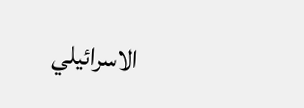الاسرائيلي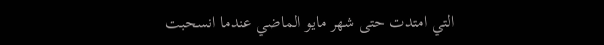التي امتدت حتى شهر مايو الماضي عندما انسحبت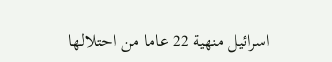اسرائيل منهية 22 عاما من احتلالها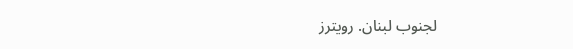لجنوب لبنان. رويترز